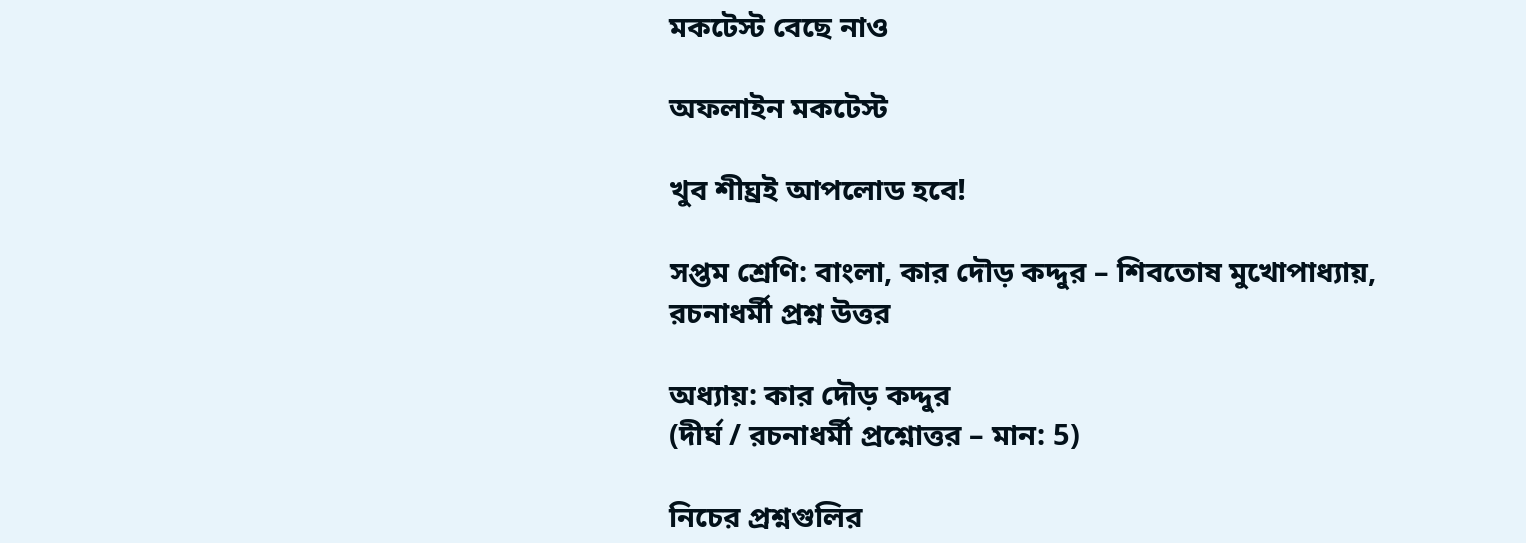মকটেস্ট বেছে নাও

অফলাইন মকটেস্ট

খুব শীঘ্রই আপলোড হবে!

সপ্তম শ্রেণি: বাংলা, কার দৌড় কদ্দুর – শিবতোষ মুখোপাধ্যায়, রচনাধর্মী প্রশ্ন উত্তর

অধ্যায়: কার দৌড় কদ্দুর
(দীর্ঘ / রচনাধর্মী প্রশ্নোত্তর – মান: 5)

নিচের প্রশ্নগুলির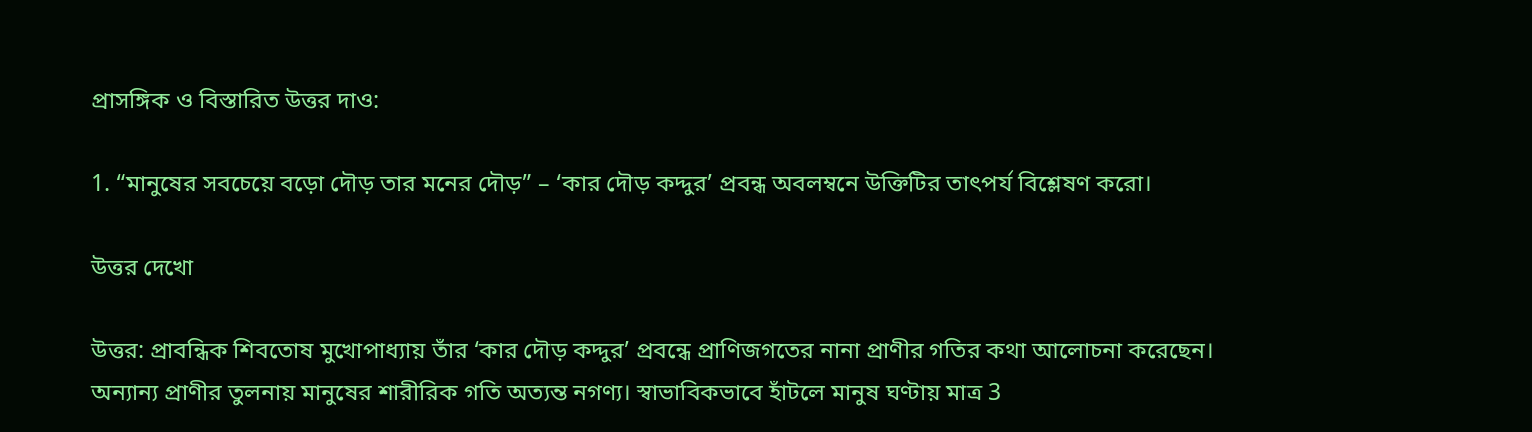প্রাসঙ্গিক ও বিস্তারিত উত্তর দাও:

1. “মানুষের সবচেয়ে বড়ো দৌড় তার মনের দৌড়” – ‘কার দৌড় কদ্দুর’ প্রবন্ধ অবলম্বনে উক্তিটির তাৎপর্য বিশ্লেষণ করো।

উত্তর দেখো

উত্তর: প্রাবন্ধিক শিবতোষ মুখোপাধ্যায় তাঁর ‘কার দৌড় কদ্দুর’ প্রবন্ধে প্রাণিজগতের নানা প্রাণীর গতির কথা আলোচনা করেছেন। অন্যান্য প্রাণীর তুলনায় মানুষের শারীরিক গতি অত্যন্ত নগণ্য। স্বাভাবিকভাবে হাঁটলে মানুষ ঘণ্টায় মাত্র 3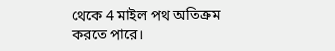থেকে 4 মাইল পথ অতিক্রম করতে পারে।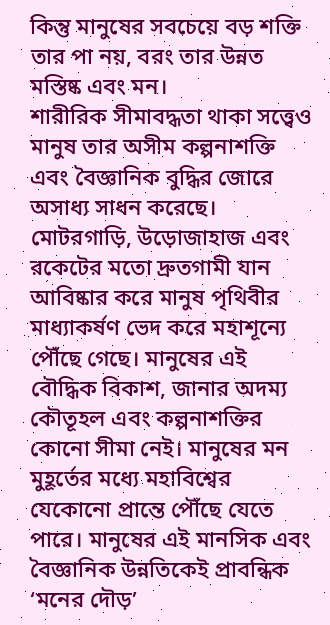কিন্তু মানুষের সবচেয়ে বড় শক্তি তার পা নয়, বরং তার উন্নত মস্তিষ্ক এবং মন।
শারীরিক সীমাবদ্ধতা থাকা সত্ত্বেও মানুষ তার অসীম কল্পনাশক্তি এবং বৈজ্ঞানিক বুদ্ধির জোরে অসাধ্য সাধন করেছে। মোটরগাড়ি, উড়োজাহাজ এবং রকেটের মতো দ্রুতগামী যান আবিষ্কার করে মানুষ পৃথিবীর মাধ্যাকর্ষণ ভেদ করে মহাশূন্যে পৌঁছে গেছে। মানুষের এই বৌদ্ধিক বিকাশ, জানার অদম্য কৌতূহল এবং কল্পনাশক্তির কোনো সীমা নেই। মানুষের মন মুহূর্তের মধ্যে মহাবিশ্বের যেকোনো প্রান্তে পৌঁছে যেতে পারে। মানুষের এই মানসিক এবং বৈজ্ঞানিক উন্নতিকেই প্রাবন্ধিক ‘মনের দৌড়’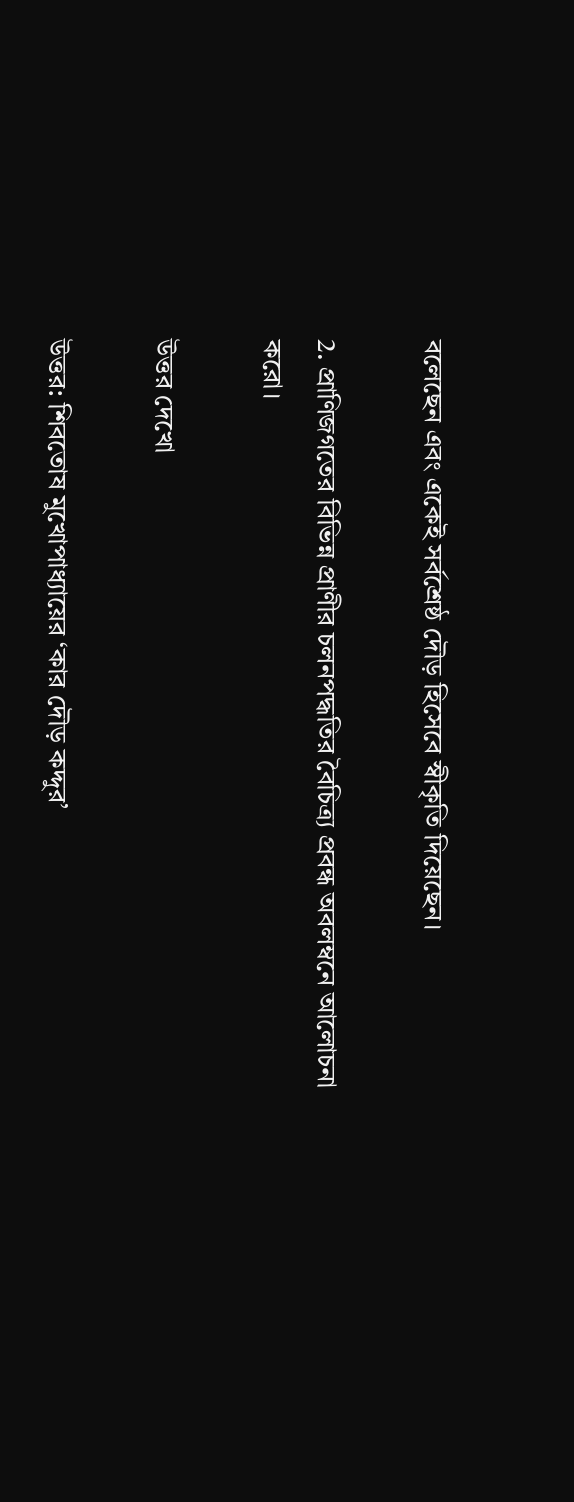বলেছেন এবং একেই সর্বশ্রেষ্ঠ দৌড় হিসেবে স্বীকৃতি দিয়েছেন।

2. প্রাণিজগতের বিভিন্ন প্রাণীর চলনপদ্ধতির বৈচিত্র্য প্রবন্ধ অবলম্বনে আলোচনা করো।

উত্তর দেখো

উত্তর: শিবতোষ মুখোপাধ্যায়ের ‘কার দৌড় কদ্দুর’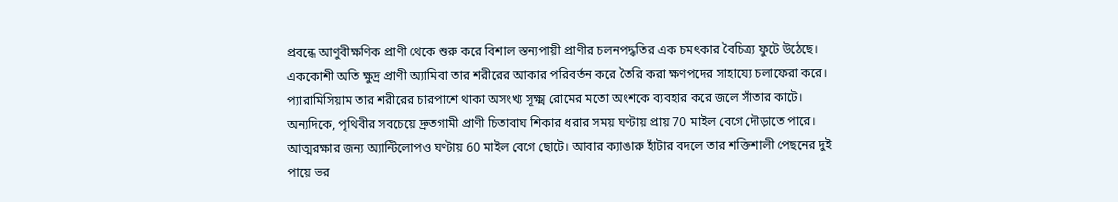প্রবন্ধে আণুবীক্ষণিক প্রাণী থেকে শুরু করে বিশাল স্তন্যপায়ী প্রাণীর চলনপদ্ধতির এক চমৎকার বৈচিত্র্য ফুটে উঠেছে। এককোশী অতি ক্ষুদ্র প্রাণী অ্যামিবা তার শরীরের আকার পরিবর্তন করে তৈরি করা ক্ষণপদের সাহায্যে চলাফেরা করে। প্যারামিসিয়াম তার শরীরের চারপাশে থাকা অসংখ্য সূক্ষ্ম রোমের মতো অংশকে ব্যবহার করে জলে সাঁতার কাটে।
অন্যদিকে, পৃথিবীর সবচেয়ে দ্রুতগামী প্রাণী চিতাবাঘ শিকার ধরার সময় ঘণ্টায় প্রায় 70 মাইল বেগে দৌড়াতে পারে। আত্মরক্ষার জন্য অ্যান্টিলোপও ঘণ্টায় 60 মাইল বেগে ছোটে। আবার ক্যাঙারু হাঁটার বদলে তার শক্তিশালী পেছনের দুই পায়ে ভর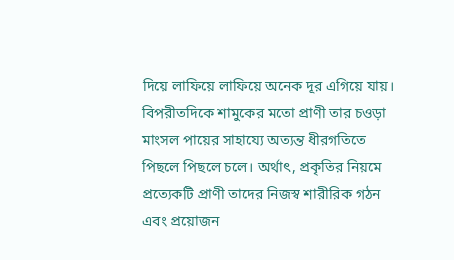দিয়ে লাফিয়ে লাফিয়ে অনেক দূর এগিয়ে যায়। বিপরীতদিকে শামুকের মতো প্রাণী তার চওড়া মাংসল পায়ের সাহায্যে অত্যন্ত ধীরগতিতে পিছলে পিছলে চলে। অর্থাৎ, প্রকৃতির নিয়মে প্রত্যেকটি প্রাণী তাদের নিজস্ব শারীরিক গঠন এবং প্রয়োজন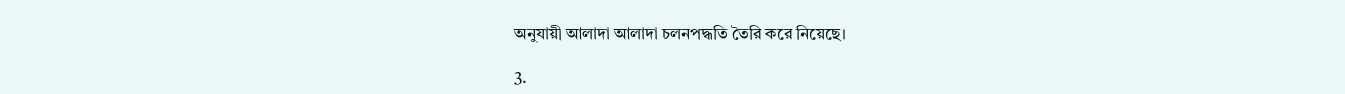অনুযায়ী আলাদা আলাদা চলনপদ্ধতি তৈরি করে নিয়েছে।

3.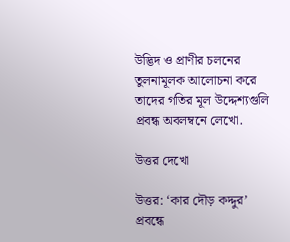উদ্ভিদ ও প্রাণীর চলনের তুলনামূলক আলোচনা করে তাদের গতির মূল উদ্দেশ্যগুলি প্রবন্ধ অবলম্বনে লেখো.

উত্তর দেখো

উত্তর: ‘কার দৌড় কদ্দুর’ প্রবন্ধে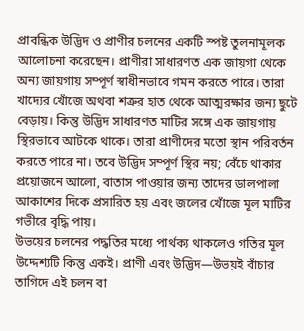প্রাবন্ধিক উদ্ভিদ ও প্রাণীর চলনের একটি স্পষ্ট তুলনামূলক আলোচনা করেছেন। প্রাণীরা সাধারণত এক জায়গা থেকে অন্য জায়গায় সম্পূর্ণ স্বাধীনভাবে গমন করতে পারে। তারা খাদ্যের খোঁজে অথবা শত্রুর হাত থেকে আত্মরক্ষার জন্য ছুটে বেড়ায়। কিন্তু উদ্ভিদ সাধারণত মাটির সঙ্গে এক জায়গায় স্থিরভাবে আটকে থাকে। তারা প্রাণীদের মতো স্থান পরিবর্তন করতে পারে না। তবে উদ্ভিদ সম্পূর্ণ স্থির নয়; বেঁচে থাকার প্রয়োজনে আলো, বাতাস পাওয়ার জন্য তাদের ডালপালা আকাশের দিকে প্রসারিত হয় এবং জলের খোঁজে মূল মাটির গভীরে বৃদ্ধি পায়।
উভয়ের চলনের পদ্ধতির মধ্যে পার্থক্য থাকলেও গতির মূল উদ্দেশ্যটি কিন্তু একই। প্রাণী এবং উদ্ভিদ—উভয়ই বাঁচার তাগিদে এই চলন বা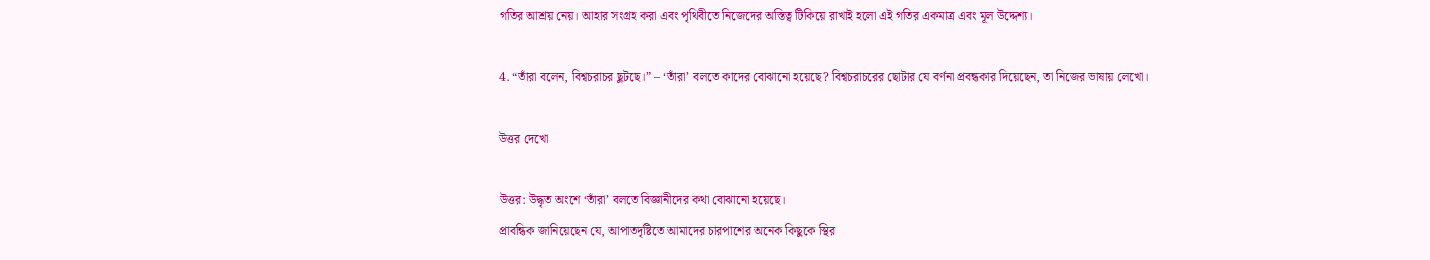গতির আশ্রয় নেয়। আহার সংগ্রহ করা এবং পৃথিবীতে নিজেদের অস্তিত্ব টিকিয়ে রাখাই হলো এই গতির একমাত্র এবং মূল উদ্দেশ্য।

4. “তাঁরা বলেন, বিশ্বচরাচর ছুটছে।” – ‘তাঁরা’ বলতে কাদের বোঝানো হয়েছে? বিশ্বচরাচরের ছোটার যে বর্ণনা প্রবন্ধকার দিয়েছেন, তা নিজের ভাষায় লেখো।

উত্তর দেখো

উত্তর: উদ্ধৃত অংশে ‘তাঁরা’ বলতে বিজ্ঞানীদের কথা বোঝানো হয়েছে।
প্রাবন্ধিক জানিয়েছেন যে, আপাতদৃষ্টিতে আমাদের চারপাশের অনেক কিছুকে স্থির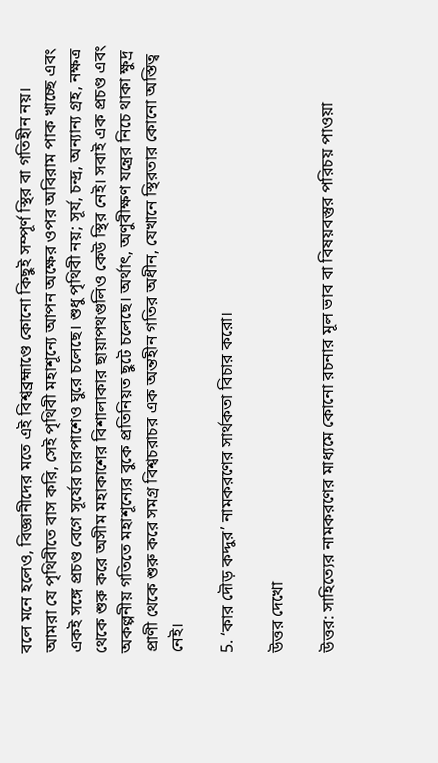বলে মনে হলেও, বিজ্ঞানীদের মতে এই বিশ্বব্রহ্মাণ্ডে কোনো কিছুই সম্পূর্ণ স্থির বা গতিহীন নয়। আমরা যে পৃথিবীতে বাস করি, সেই পৃথিবী মহাশূন্যে আপন অক্ষের ওপর অবিরাম পাক খাচ্ছে এবং একই সঙ্গে প্রচণ্ড বেগে সূর্যের চারপাশেও ঘুরে চলেছে। শুধু পৃথিবী নয়; সূর্য, চন্দ্র, অন্যান্য গ্রহ, নক্ষত্র থেকে শুরু করে অসীম মহাকাশের বিশালাকার ছায়াপথগুলিও কেউ স্থির নেই। সবাই এক প্রচণ্ড এবং অকল্পনীয় গতিতে মহাশূন্যের বুকে প্রতিনিয়ত ছুটে চলেছে। অর্থাৎ, অণুবীক্ষণ যন্ত্রের নিচে থাকা ক্ষুদ্র প্রাণী থেকে শুরু করে সমগ্র বিশ্বচরাচর এক অন্তহীন গতির অধীন, যেখানে স্থিরতার কোনো অস্তিত্ব নেই।

5. ‘কার দৌড় কদ্দুর’ নামকরণের সার্থকতা বিচার করো।

উত্তর দেখো

উত্তর: সাহিত্যের নামকরণের মাধ্যমে কোনো রচনার মূল ভাব বা বিষয়বস্তুর পরিচয় পাওয়া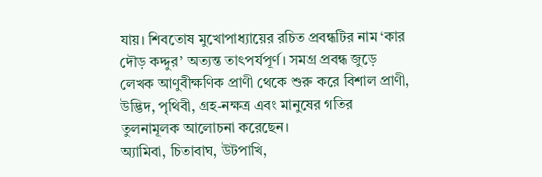যায়। শিবতোষ মুখোপাধ্যায়ের রচিত প্রবন্ধটির নাম ‘কার দৌড় কদ্দুর’ অত্যন্ত তাৎপর্যপূর্ণ। সমগ্র প্রবন্ধ জুড়ে লেখক আণুবীক্ষণিক প্রাণী থেকে শুরু করে বিশাল প্রাণী, উদ্ভিদ, পৃথিবী, গ্রহ-নক্ষত্র এবং মানুষের গতির তুলনামূলক আলোচনা করেছেন।
অ্যামিবা, চিতাবাঘ, উটপাখি,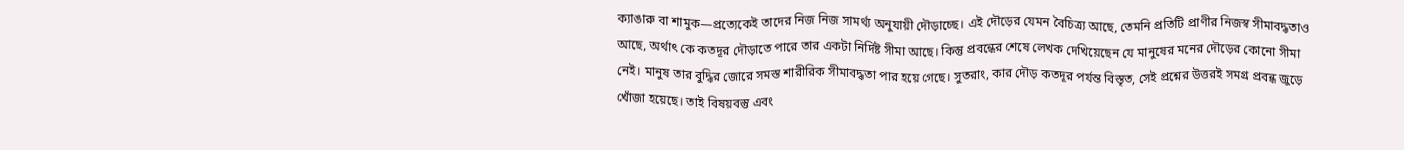ক্যাঙারু বা শামুক—প্রত্যেকেই তাদের নিজ নিজ সামর্থ্য অনুযায়ী দৌড়াচ্ছে। এই দৌড়ের যেমন বৈচিত্র্য আছে, তেমনি প্রতিটি প্রাণীর নিজস্ব সীমাবদ্ধতাও আছে, অর্থাৎ কে কতদূর দৌড়াতে পারে তার একটা নির্দিষ্ট সীমা আছে। কিন্তু প্রবন্ধের শেষে লেখক দেখিয়েছেন যে মানুষের মনের দৌড়ের কোনো সীমা নেই। মানুষ তার বুদ্ধির জোরে সমস্ত শারীরিক সীমাবদ্ধতা পার হয়ে গেছে। সুতরাং, কার দৌড় কতদূর পর্যন্ত বিস্তৃত, সেই প্রশ্নের উত্তরই সমগ্র প্রবন্ধ জুড়ে খোঁজা হয়েছে। তাই বিষয়বস্তু এবং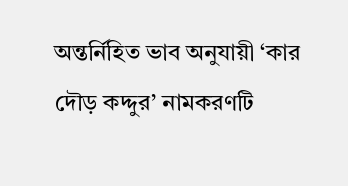অন্তর্নিহিত ভাব অনুযায়ী ‘কার দৌড় কদ্দুর’ নামকরণটি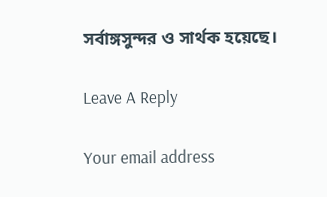সর্বাঙ্গসুন্দর ও সার্থক হয়েছে।

Leave A Reply

Your email address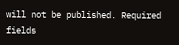will not be published. Required fields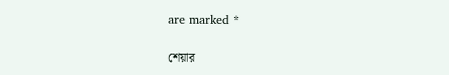are marked *

শেয়ার